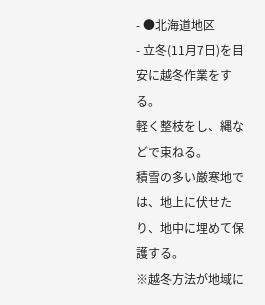- ●北海道地区
- 立冬(11月7日)を目安に越冬作業をする。
軽く整枝をし、縄などで束ねる。
積雪の多い厳寒地では、地上に伏せたり、地中に埋めて保護する。
※越冬方法が地域に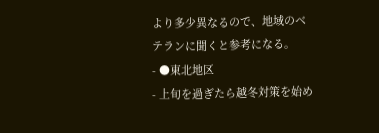より多少異なるので、地域のベテランに聞くと参考になる。
- ●東北地区
- 上旬を過ぎたら越冬対策を始め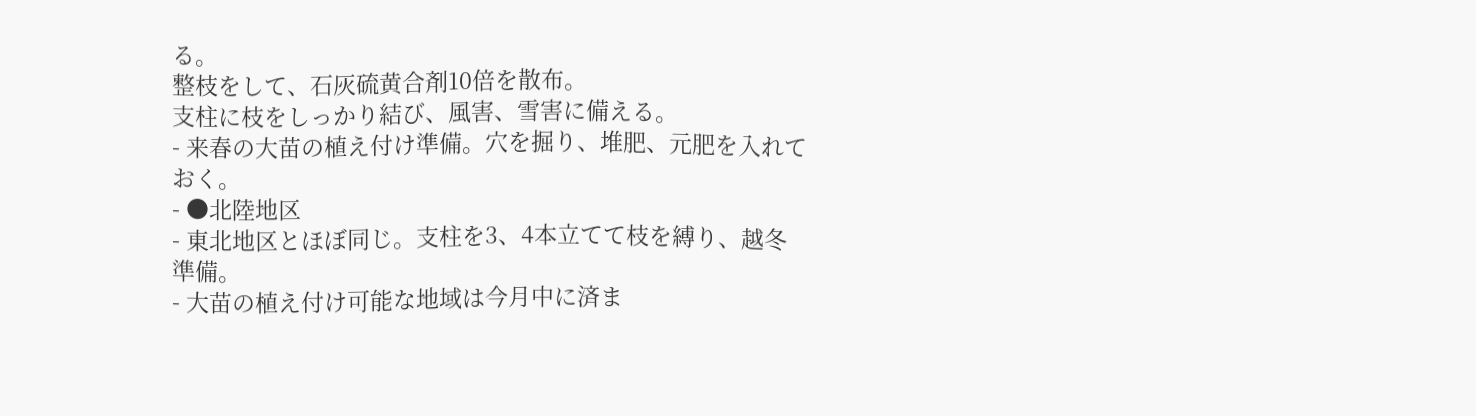る。
整枝をして、石灰硫黄合剤10倍を散布。
支柱に枝をしっかり結び、風害、雪害に備える。
- 来春の大苗の植え付け準備。穴を掘り、堆肥、元肥を入れておく。
- ●北陸地区
- 東北地区とほぼ同じ。支柱を3、4本立てて枝を縛り、越冬準備。
- 大苗の植え付け可能な地域は今月中に済ま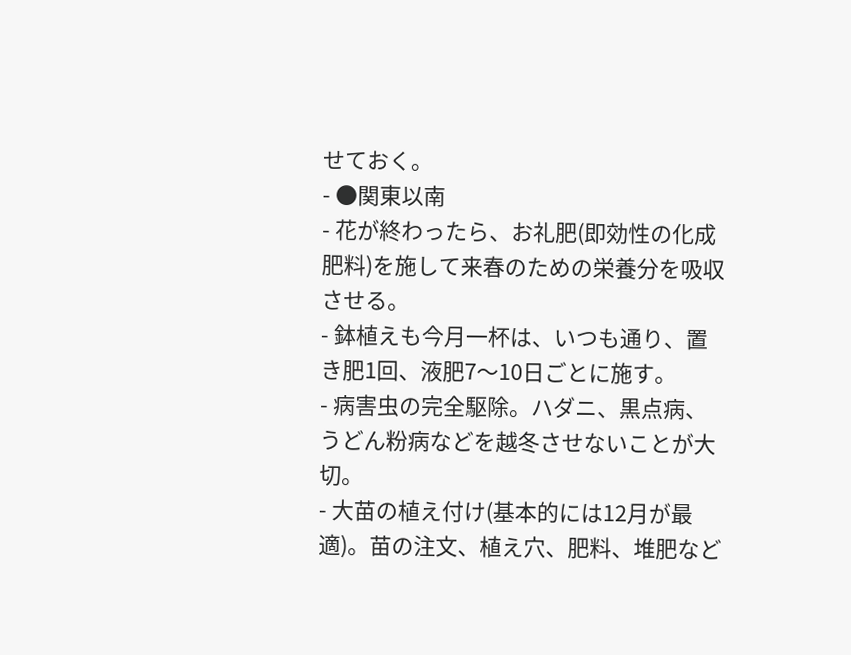せておく。
- ●関東以南
- 花が終わったら、お礼肥(即効性の化成肥料)を施して来春のための栄養分を吸収させる。
- 鉢植えも今月一杯は、いつも通り、置き肥1回、液肥7〜10日ごとに施す。
- 病害虫の完全駆除。ハダニ、黒点病、うどん粉病などを越冬させないことが大切。
- 大苗の植え付け(基本的には12月が最適)。苗の注文、植え穴、肥料、堆肥など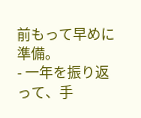前もって早めに準備。
- 一年を振り返って、手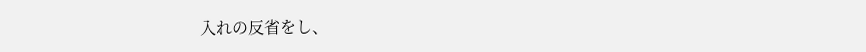入れの反省をし、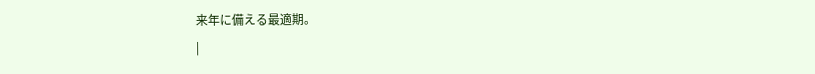来年に備える最適期。
|